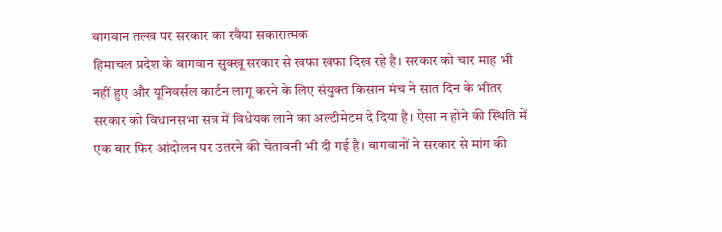बागवान तल्ख पर सरकार का रवैया सकारात्मक
हिमाचल प्रदेश के बागवान सुक्खू सरकार से खफा खफा दिख रहे है। सरकार को चार माह भी नहीं हुए और यूनिवर्सल कार्टन लागू करने के लिए संयुक्त किसान मंच ने सात दिन के भीतर सरकार को विधानसभा सत्र में विधेयक लाने का अल्टीमेटम दे दिया है। ऐसा न होने की स्थिति में एक बार फिर आंदोलन पर उतरने की चेतावनी भी दी गई है। बागवानों ने सरकार से मांग की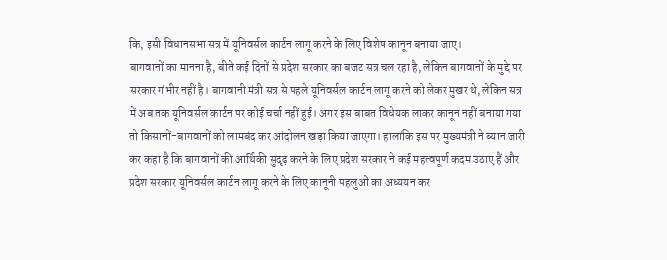कि, इसी विधानसभा सत्र में यूनिवर्सल कार्टन लागू करने के लिए विशेष कानून बनाया जाए।
बागवानों का मानना है, बीते कई दिनों से प्रदेश सरकार का बजट सत्र चल रहा है, लेकिन बागवानों के मुद्दे पर सरकार गंभीर नहीं है। बागवानी मंत्री सत्र से पहले यूनिवर्सल कार्टन लागू करने को लेकर मुखर थे, लेकिन सत्र में अब तक यूनिवर्सल कार्टन पर कोई चर्चा नहीं हुई। अगर इस बाबत विधेयक लाकर कानून नहीं बनाया गया तो किसानों-बागवानों को लामबंद कर आंदोलन खड़ा किया जाएगा। हालांकि इस पर मुख्यमंत्री ने ब्यान जारी कर कहा है कि बागवानों की आर्थिकी सुदृढ़ करने के लिए प्रदेश सरकार ने कई महत्वपूर्ण कदम उठाए हैं और प्रदेश सरकार यूनिवर्सल कार्टन लागू करने के लिए कानूनी पहलुओं का अध्ययन कर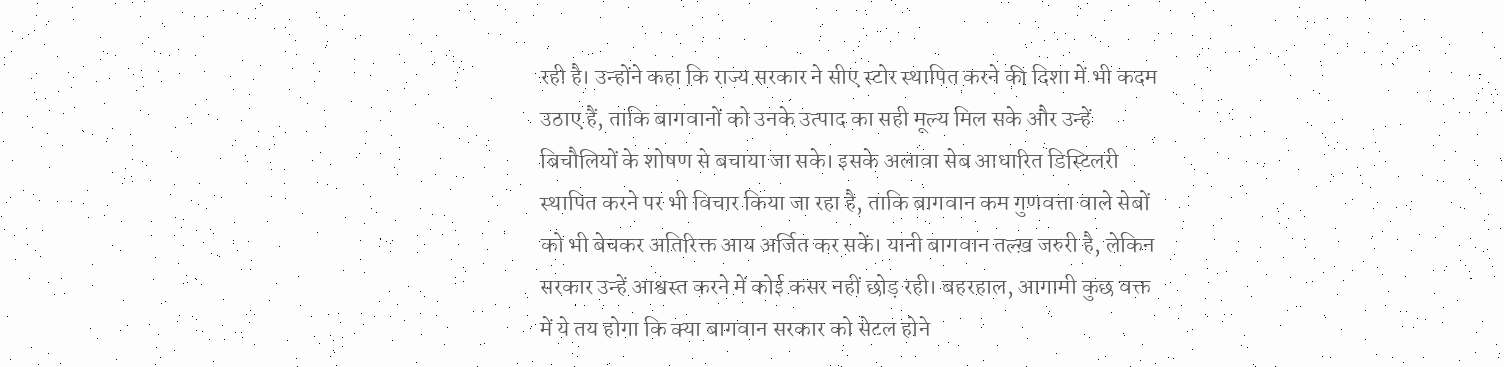रही है। उन्होंने कहा कि राज्य सरकार ने सीए स्टोर स्थापित करने की दिशा में भी कदम उठाए हैं, ताकि बागवानों को उनके उत्पाद का सही मूल्य मिल सके और उन्हें बिचौलियों के शोषण से बचाया जा सके। इसके अलावा सेब आधारित डिस्टिलरी स्थापित करने पर भी विचार किया जा रहा है, ताकि बागवान कम गुणवत्ता वाले सेबों को भी बेचकर अतिरिक्त आय अर्जित कर सकें। यानी बागवान तल्ख़ जरुरी है, लेकिन सरकार उन्हें आश्वस्त करने में कोई कसर नहीं छोड़ रही। बहरहाल, आगामी कुछ वक्त में ये तय होगा कि क्या बागवान सरकार को सेटल होने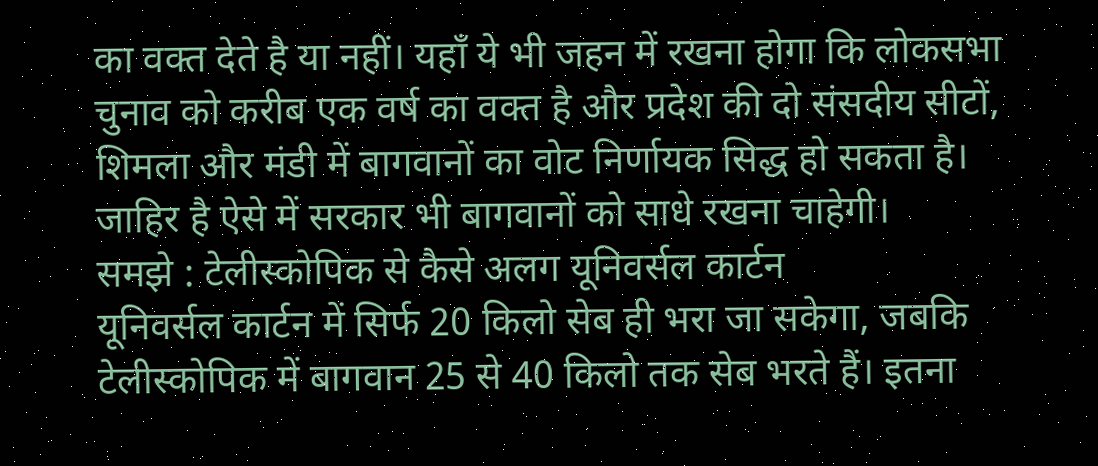का वक्त देते है या नहीं। यहाँ ये भी जहन में रखना होगा कि लोकसभा चुनाव को करीब एक वर्ष का वक्त है और प्रदेश की दो संसदीय सीटों, शिमला और मंडी में बागवानों का वोट निर्णायक सिद्ध हो सकता है। जाहिर है ऐसे में सरकार भी बागवानों को साधे रखना चाहेगी।
समझे : टेलीस्कोपिक से कैसे अलग यूनिवर्सल कार्टन
यूनिवर्सल कार्टन में सिर्फ 20 किलो सेब ही भरा जा सकेगा, जबकि टेलीस्कोपिक में बागवान 25 से 40 किलो तक सेब भरते हैं। इतना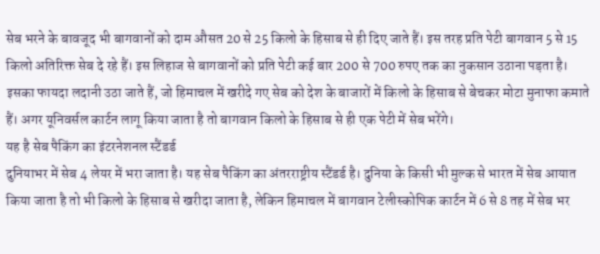सेब भरने के बावजूद भी बागवानों को दाम औसत 20 से 25 किलो के हिसाब से ही दिए जाते हैं। इस तरह प्रति पेटी बागवान 5 से 15 किलो अतिरिक्त सेब दे रहे हैं। इस लिहाज से बागवानों को प्रति पेटी कई बार 200 से 700 रुपए तक का नुकसान उठाना पड़ता है। इसका फायदा लदानी उठा जाते हैं, जो हिमाचल में खरीदे गए सेब को देश के बाजारों में किलो के हिसाब से बेचकर मोटा मुनाफा कमाते हैं। अगर यूनिवर्सल कार्टन लागू किया जाता है तो बागवान किलो के हिसाब से ही एक पेटी में सेब भरेंगे।
यह है सेब पैकिंग का इंटरनेशनल स्टैंडर्ड
दुनियाभर में सेब 4 लेयर में भरा जाता है। यह सेब पैकिंग का अंतरराष्ट्रीय स्टैंडर्ड है। दुनिया के किसी भी मुल्क से भारत में सेब आयात किया जाता है तो भी किलो के हिसाब से खरीदा जाता है, लेकिन हिमाचल में बागवान टेलीस्कोपिक कार्टन में 6 से 8 तह में सेब भर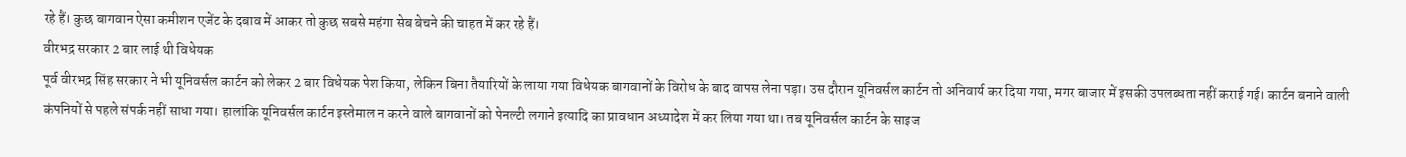रहे हैं। कुछ बागवान ऐसा कमीशन एजेंट के दबाव में आकर तो कुछ सबसे महंगा सेब बेचने की चाहत में कर रहे हैं।
वीरभद्र सरकार 2 बार लाई थी विधेयक
पूर्व वीरभद्र सिंह सरकार ने भी यूनिवर्सल कार्टन को लेकर 2 बार विधेयक पेश किया, लेकिन बिना तैयारियों के लाया गया विधेयक बागवानों के विरोध के बाद वापस लेना पड़ा। उस दौरान यूनिवर्सल कार्टन तो अनिवार्य कर दिया गया, मगर बाजार में इसकी उपलब्धता नहीं कराई गई। कार्टन बनाने वाली कंपनियों से पहले संपर्क नहीं साधा गया। हालांकि यूनिवर्सल कार्टन इस्तेमाल न करने वाले बागवानों को पेनल्टी लगाने इत्यादि का प्रावधान अध्यादेश में कर लिया गया था। तब यूनिवर्सल कार्टन के साइज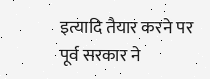इत्यादि तैयार करने पर पूर्व सरकार ने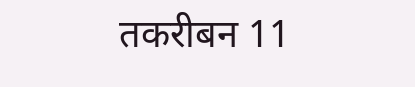तकरीबन 11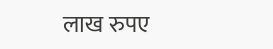लाख रुपए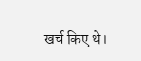खर्च किए थे।